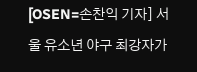[OSEN=손찬익 기자] 서울 유소년 야구 최강자가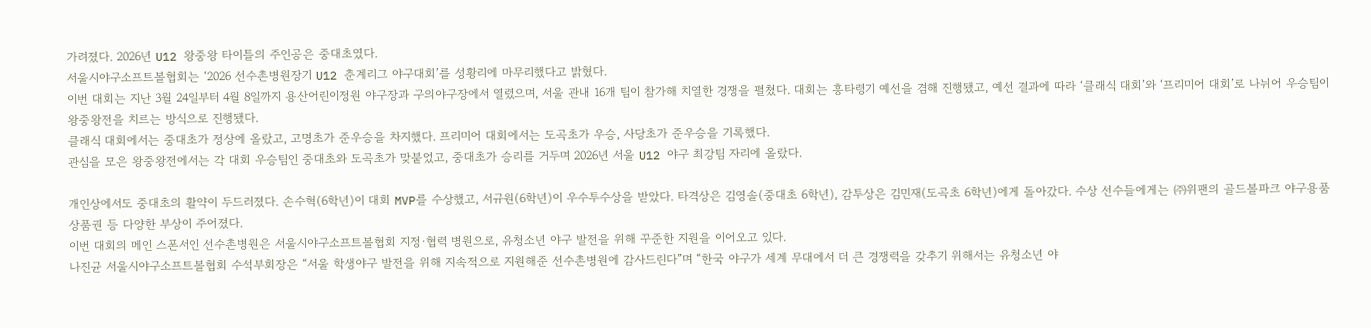가려졌다. 2026년 U12 왕중왕 타이틀의 주인공은 중대초였다.
서울시야구소프트볼협회는 ‘2026 선수촌병원장기 U12 춘계리그 야구대회’를 성황리에 마무리했다고 밝혔다.
이번 대회는 지난 3월 24일부터 4월 8일까지 용산어린이정원 야구장과 구의야구장에서 열렸으며, 서울 관내 16개 팀이 참가해 치열한 경쟁을 펼쳤다. 대회는 흥타령기 예선을 겸해 진행됐고, 예선 결과에 따라 ‘클래식 대회’와 ‘프리미어 대회’로 나뉘어 우승팀이 왕중왕전을 치르는 방식으로 진행됐다.
클래식 대회에서는 중대초가 정상에 올랐고, 고명초가 준우승을 차지했다. 프리미어 대회에서는 도곡초가 우승, 사당초가 준우승을 기록했다.
관심을 모은 왕중왕전에서는 각 대회 우승팀인 중대초와 도곡초가 맞붙었고, 중대초가 승리를 거두며 2026년 서울 U12 야구 최강팀 자리에 올랐다.

개인상에서도 중대초의 활약이 두드러졌다. 손수혁(6학년)이 대회 MVP를 수상했고, 서규원(6학년)이 우수투수상을 받았다. 타격상은 김영솔(중대초 6학년), 감투상은 김민재(도곡초 6학년)에게 돌아갔다. 수상 선수들에게는 ㈜위팬의 골드볼파크 야구용품 상품권 등 다양한 부상이 주어졌다.
이번 대회의 메인 스폰서인 선수촌병원은 서울시야구소프트볼협회 지정·협력 병원으로, 유청소년 야구 발전을 위해 꾸준한 지원을 이어오고 있다.
나진균 서울시야구소프트볼협회 수석부회장은 “서울 학생야구 발전을 위해 지속적으로 지원해준 선수촌병원에 감사드린다”며 “한국 야구가 세계 무대에서 더 큰 경쟁력을 갖추기 위해서는 유청소년 야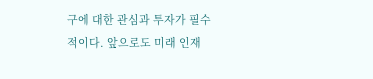구에 대한 관심과 투자가 필수적이다. 앞으로도 미래 인재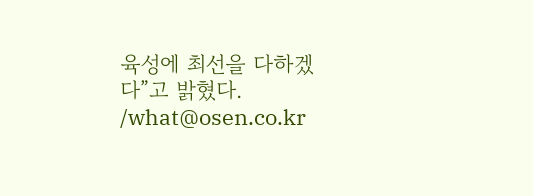육성에 최선을 다하겠다”고 밝혔다. /what@osen.co.kr